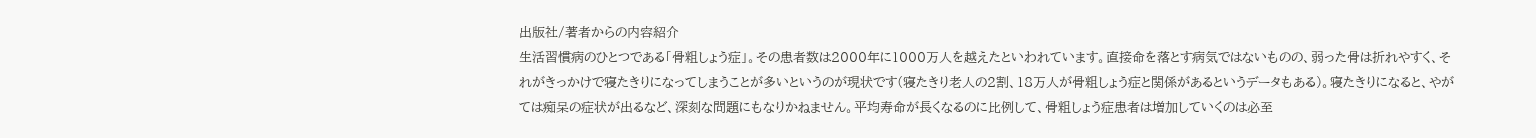出版社/著者からの内容紹介
生活習慣病のひとつである「骨粗しょう症」。その患者数は2000年に1000万人を越えたといわれています。直接命を落とす病気ではないものの、弱った骨は折れやすく、それがきっかけで寝たきりになってしまうことが多いというのが現状です(寝たきり老人の2割、18万人が骨粗しょう症と関係があるというデータもある)。寝たきりになると、やがては痴呆の症状が出るなど、深刻な問題にもなりかねません。平均寿命が長くなるのに比例して、骨粗しょう症患者は増加していくのは必至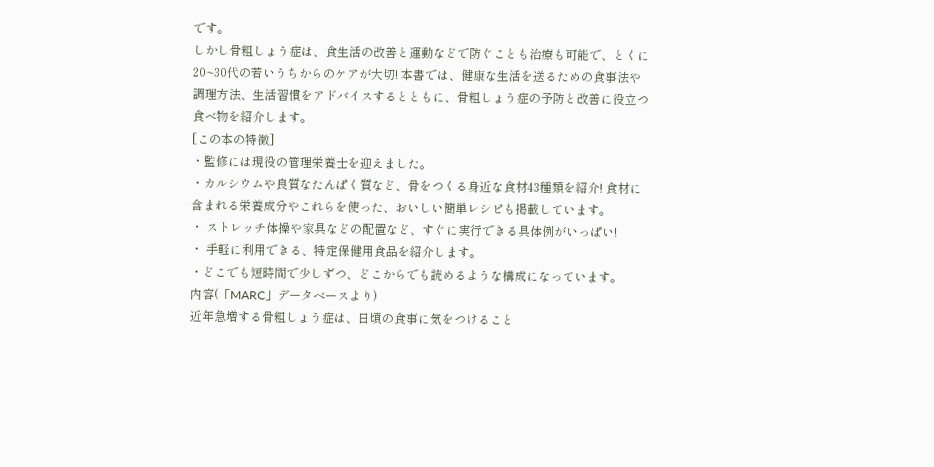です。
しかし骨粗しょう症は、食生活の改善と運動などで防ぐことも治療も可能で、とくに20~30代の若いうちからのケアが大切! 本書では、健康な生活を送るための食事法や調理方法、生活習慣をアドバイスするとともに、骨粗しょう症の予防と改善に役立つ食べ物を紹介します。
[この本の特徴]
・監修には現役の管理栄養士を迎えました。
・カルシウムや良質なたんぱく質など、骨をつくる身近な食材43種類を紹介! 食材に含まれる栄養成分やこれらを使った、おいしい簡単レシピも掲載しています。
・ ストレッチ体操や家具などの配置など、すぐに実行できる具体例がいっぱい!
・ 手軽に利用できる、特定保健用食品を紹介します。
・どこでも短時間で少しずつ、どこからでも読めるような構成になっています。
内容(「MARC」データベースより)
近年急増する骨粗しょう症は、日頃の食事に気をつけること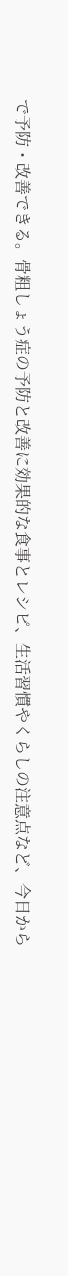で予防・改善できる。骨粗しょう症の予防と改善に効果的な食事とレシピ、生活習慣やくらしの注意点など、今日から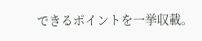できるポイントを一挙収載。